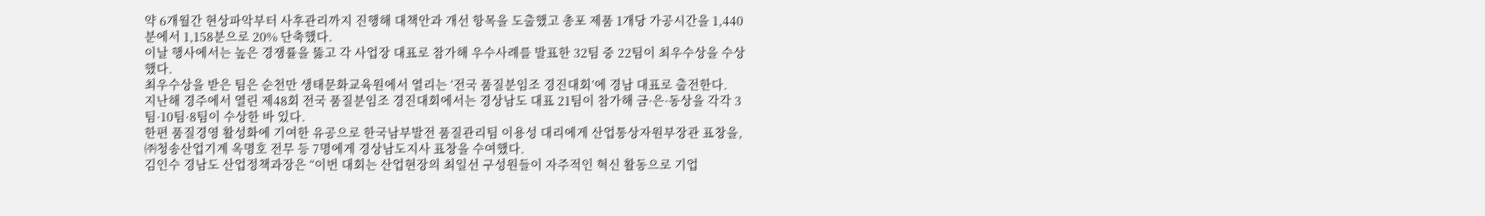약 6개월간 현상파악부터 사후관리까지 진행해 대책안과 개선 항목을 도출했고 총포 제품 1개당 가공시간을 1,440분에서 1,158분으로 20% 단축했다.
이날 행사에서는 높은 경쟁률을 뚫고 각 사업장 대표로 참가해 우수사례를 발표한 32팀 중 22팀이 최우수상을 수상했다.
최우수상을 받은 팀은 순천만 생태문화교육원에서 열리는 ‘전국 품질분임조 경진대회’에 경남 대표로 출전한다.
지난해 경주에서 열린 제48회 전국 품질분임조 경진대회에서는 경상남도 대표 21팀이 참가해 금·은·동상을 각각 3팀·10팀·8팀이 수상한 바 있다.
한편 품질경영 활성화에 기여한 유공으로 한국남부발전 품질관리팀 이용성 대리에게 산업통상자원부장관 표창을, ㈜청송산업기계 옥명호 전무 등 7명에게 경상남도지사 표창을 수여했다.
김인수 경남도 산업정책과장은 “이번 대회는 산업현장의 최일선 구성원들이 자주적인 혁신 활동으로 기업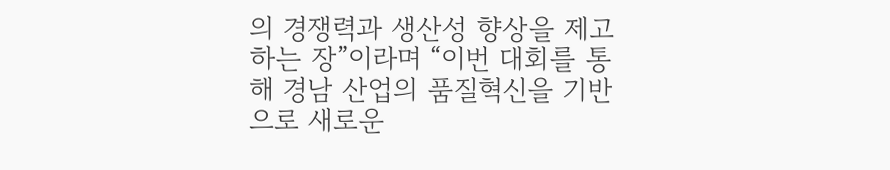의 경쟁력과 생산성 향상을 제고하는 장”이라며 “이번 대회를 통해 경남 산업의 품질혁신을 기반으로 새로운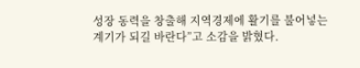성장 동력을 창출해 지역경제에 활기를 불어넣는 계기가 되길 바란다”고 소감을 밝혔다.